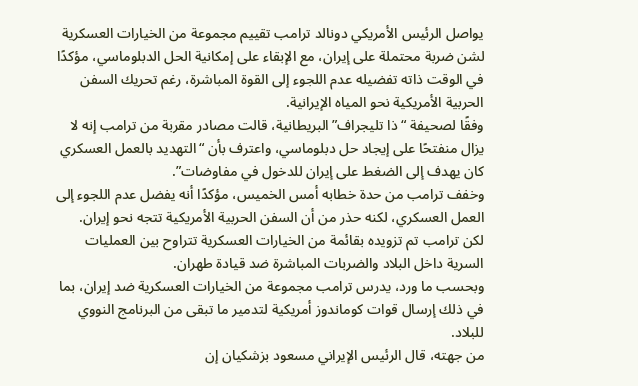يواصل الرئيس الأمريكي دونالد ترامب تقييم مجموعة من الخيارات العسكرية لشن ضربة محتملة على إيران، مع الإبقاء على إمكانية الحل الدبلوماسي، مؤكدًا في الوقت ذاته تفضيله عدم اللجوء إلى القوة المباشرة، رغم تحريك السفن الحربية الأمريكية نحو المياه الإيرانية.
وفقًا لصحيفة “ذا تليجراف” البريطانية، قالت مصادر مقربة من ترامب إنه لا يزال منفتحًا على إيجاد حل دبلوماسي، واعترف بأن “التهديد بالعمل العسكري كان يهدف إلى الضغط على إيران للدخول في مفاوضات”.
وخفف ترامب من حدة خطابه أمس الخميس، مؤكدًا أنه يفضل عدم اللجوء إلى العمل العسكري، لكنه حذر من أن السفن الحربية الأمريكية تتجه نحو إيران.
لكن ترامب تم تزويده بقائمة من الخيارات العسكرية تتراوح بين العمليات السرية داخل البلاد والضربات المباشرة ضد قيادة طهران.
وبحسب ما ورد، يدرس ترامب مجموعة من الخيارات العسكرية ضد إيران، بما في ذلك إرسال قوات كوماندوز أمريكية لتدمير ما تبقى من البرنامج النووي للبلاد.
من جهته، قال الرئيس الإيراني مسعود بزشكيان إن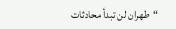“طهران لن تبدأ محادثات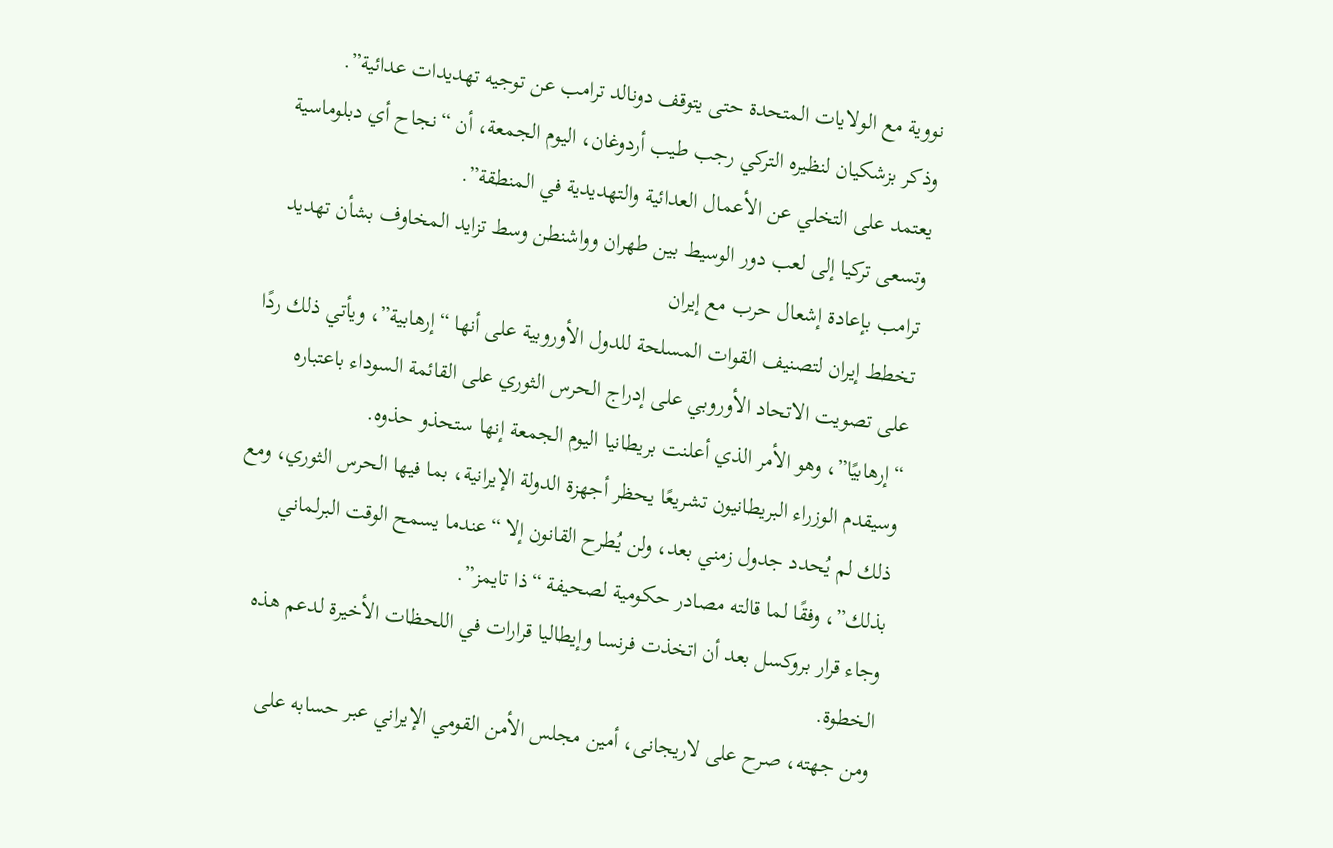نووية مع الولايات المتحدة حتى يتوقف دونالد ترامب عن توجيه تهديدات عدائية”.
وذكر بزشكيان لنظيره التركي رجب طيب أردوغان، اليوم الجمعة، أن “نجاح أي دبلوماسية يعتمد على التخلي عن الأعمال العدائية والتهديدية في المنطقة”.
وتسعى تركيا إلى لعب دور الوسيط بين طهران وواشنطن وسط تزايد المخاوف بشأن تهديد ترامب بإعادة إشعال حرب مع إيران
تخطط إيران لتصنيف القوات المسلحة للدول الأوروبية على أنها “إرهابية”، ويأتي ذلك ردًا على تصويت الاتحاد الأوروبي على إدراج الحرس الثوري على القائمة السوداء باعتباره “إرهابيًا”، وهو الأمر الذي أعلنت بريطانيا اليوم الجمعة إنها ستحذو حذوه.
وسيقدم الوزراء البريطانيون تشريعًا يحظر أجهزة الدولة الإيرانية، بما فيها الحرس الثوري، ومع ذلك لم يُحدد جدول زمني بعد، ولن يُطرح القانون إلا “عندما يسمح الوقت البرلماني بذلك”، وفقًا لما قالته مصادر حكومية لصحيفة “ذا تايمز”.
وجاء قرار بروكسل بعد أن اتخذت فرنسا وإيطاليا قرارات في اللحظات الأخيرة لدعم هذه الخطوة.
ومن جهته، صرح على لاريجانى، أمين مجلس الأمن القومي الإيراني عبر حسابه على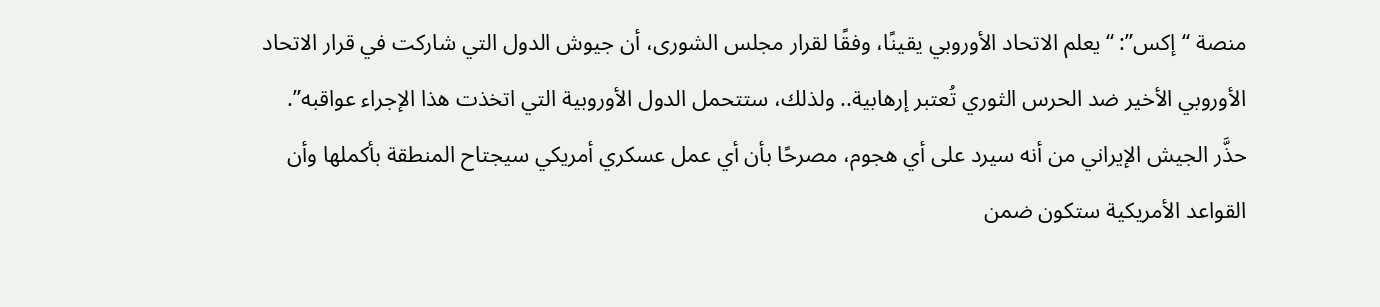منصة “إكس”: “يعلم الاتحاد الأوروبي يقينًا، وفقًا لقرار مجلس الشورى، أن جيوش الدول التي شاركت في قرار الاتحاد الأوروبي الأخير ضد الحرس الثوري تُعتبر إرهابية.. ولذلك، ستتحمل الدول الأوروبية التي اتخذت هذا الإجراء عواقبه”.
حذَّر الجيش الإيراني من أنه سيرد على أي هجوم، مصرحًا بأن أي عمل عسكري أمريكي سيجتاح المنطقة بأكملها وأن القواعد الأمريكية ستكون ضمن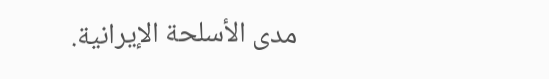مدى الأسلحة الإيرانية.